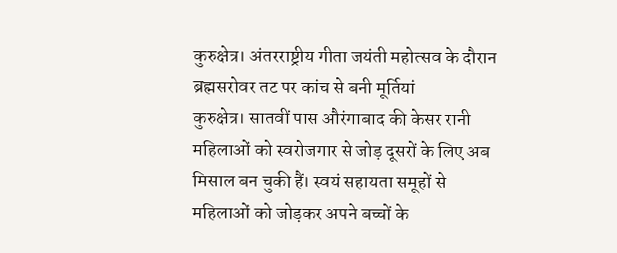कुरुक्षेत्र। अंतरराष्ट्रीय गीता जयंती महोत्सव के दौरान ब्रह्मसरोवर तट पर कांच से बनी मूर्तियां
कुरुक्षेत्र। सातवीं पास औरंगाबाद की केसर रानी महिलाओं को स्वरोजगार से जोड़ दूसरों के लिए अब मिसाल बन चुकी हैं। स्वयं सहायता समूहों से महिलाओं को जोड़कर अपने बच्चों के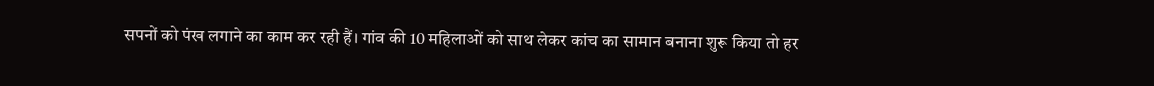सपनों को पंख लगाने का काम कर रही हैं। गांव की 10 महिलाओं को साथ लेकर कांच का सामान बनाना शुरू किया तो हर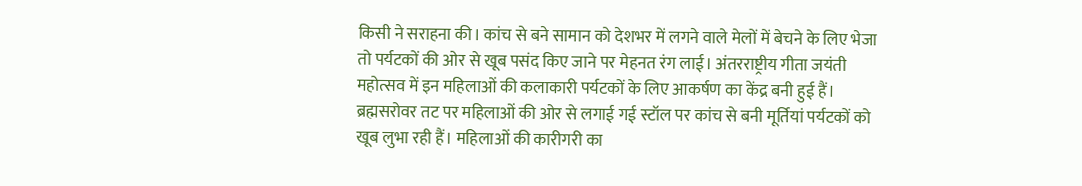किसी ने सराहना की। कांच से बने सामान को देशभर में लगने वाले मेलों में बेचने के लिए भेजा तो पर्यटकों की ओर से खूब पसंद किए जाने पर मेहनत रंग लाई। अंतरराष्ट्रीय गीता जयंती महोत्सव में इन महिलाओं की कलाकारी पर्यटकों के लिए आकर्षण का केंद्र बनी हुई हैं।
ब्रह्मसरोवर तट पर महिलाओं की ओर से लगाई गई स्टॉल पर कांच से बनी मूर्तियां पर्यटकों को खूब लुभा रही हैं। महिलाओं की कारीगरी का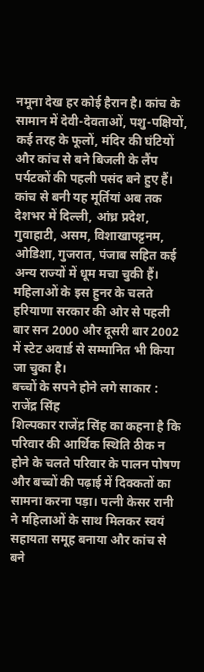नमूना देख हर कोई हैरान है। कांच के सामान में देवी-देवताओं, पशु-पक्षियों, कई तरह के फूलों, मंदिर की घंटियों और कांच से बने बिजली के लैंप पर्यटकों की पहली पसंद बने हुए हैं। कांच से बनी यह मूर्तियां अब तक देशभर में दिल्ली, आंध्र प्रदेश, गुवाहाटी, असम, विशाखापट्टनम, ओडिशा, गुजरात, पंजाब सहित कई अन्य राज्यों में धूम मचा चुकी हैं। महिलाओं के इस हुनर के चलते हरियाणा सरकार की ओर से पहली बार सन 2000 और दूसरी बार 2002 में स्टेट अवार्ड से सम्मानित भी किया जा चुका है।
बच्चों के सपने होने लगे साकार : राजेंद्र सिंह
शिल्पकार राजेंद्र सिंह का कहना है कि परिवार की आर्थिक स्थिति ठीक न होने के चलते परिवार के पालन पोषण और बच्चों की पढ़ाई में दिक्कतों का सामना करना पड़ा। पत्नी केसर रानी ने महिलाओं के साथ मिलकर स्वयं सहायता समूह बनाया और कांच से बने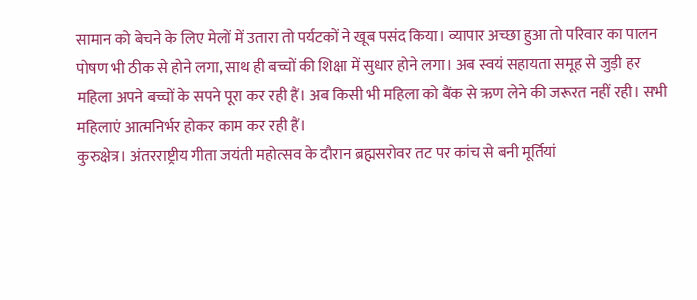सामान को बेचने के लिए मेलों में उतारा तो पर्यटकों ने खूब पसंद किया। व्यापार अच्छा हुआ तो परिवार का पालन पोषण भी ठीक से होने लगा, साथ ही बच्चों की शिक्षा में सुधार होने लगा। अब स्वयं सहायता समूह से जुड़ी हर महिला अपने बच्चों के सपने पूरा कर रही हैं। अब किसी भी महिला को बैंक से ऋण लेने की जरूरत नहीं रही। सभी महिलाएं आत्मनिर्भर होकर काम कर रही हैं।
कुरुक्षेत्र। अंतरराष्ट्रीय गीता जयंती महोत्सव के दौरान ब्रह्मसरोवर तट पर कांच से बनी मूर्तियां